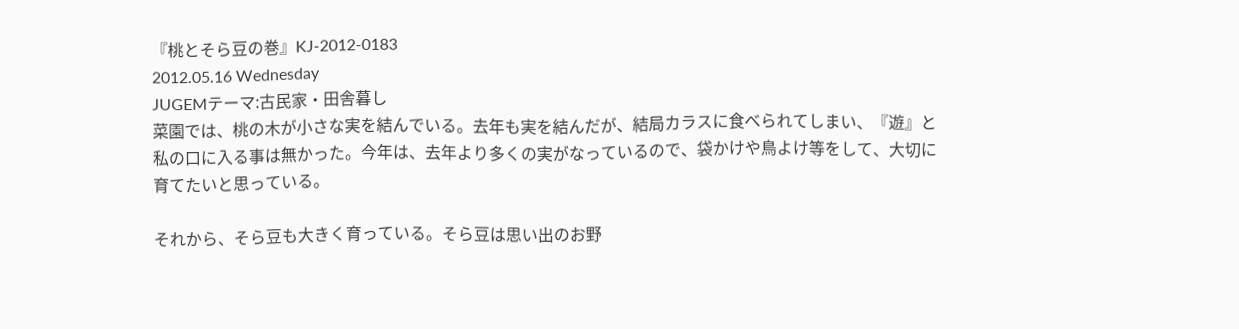『桃とそら豆の巻』KJ-2012-0183
2012.05.16 Wednesday
JUGEMテーマ:古民家・田舎暮し
菜園では、桃の木が小さな実を結んでいる。去年も実を結んだが、結局カラスに食べられてしまい、『遊』と私の口に入る事は無かった。今年は、去年より多くの実がなっているので、袋かけや鳥よけ等をして、大切に育てたいと思っている。

それから、そら豆も大きく育っている。そら豆は思い出のお野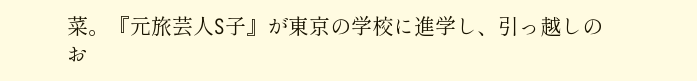菜。『元旅芸人S子』が東京の学校に進学し、引っ越しのお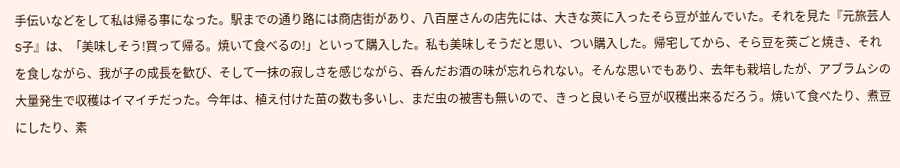手伝いなどをして私は帰る事になった。駅までの通り路には商店街があり、八百屋さんの店先には、大きな莢に入ったそら豆が並んでいた。それを見た『元旅芸人S子』は、「美味しそう!買って帰る。焼いて食べるの!」といって購入した。私も美味しそうだと思い、つい購入した。帰宅してから、そら豆を莢ごと焼き、それを食しながら、我が子の成長を歓び、そして一抹の寂しさを感じながら、呑んだお酒の味が忘れられない。そんな思いでもあり、去年も栽培したが、アブラムシの大量発生で収穫はイマイチだった。今年は、植え付けた苗の数も多いし、まだ虫の被害も無いので、きっと良いそら豆が収穫出来るだろう。焼いて食べたり、煮豆にしたり、素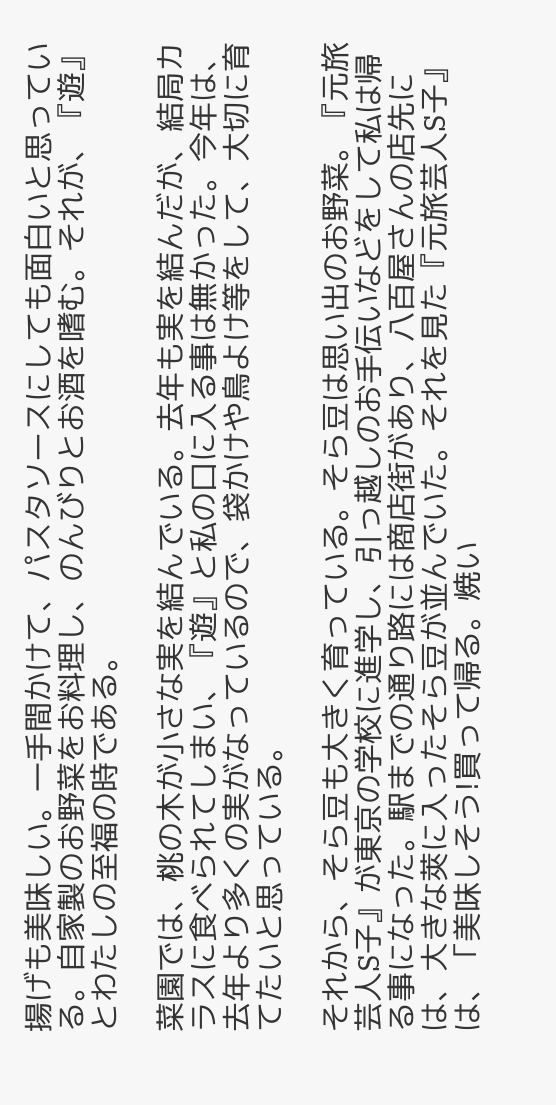揚げも美味しい。一手間かけて、パスタソースにしても面白いと思っている。自家製のお野菜をお料理し、のんびりとお酒を嗜む。それが、『遊』とわたしの至福の時である。

菜園では、桃の木が小さな実を結んでいる。去年も実を結んだが、結局カラスに食べられてしまい、『遊』と私の口に入る事は無かった。今年は、去年より多くの実がなっているので、袋かけや鳥よけ等をして、大切に育てたいと思っている。

それから、そら豆も大きく育っている。そら豆は思い出のお野菜。『元旅芸人S子』が東京の学校に進学し、引っ越しのお手伝いなどをして私は帰る事になった。駅までの通り路には商店街があり、八百屋さんの店先には、大きな莢に入ったそら豆が並んでいた。それを見た『元旅芸人S子』は、「美味しそう!買って帰る。焼い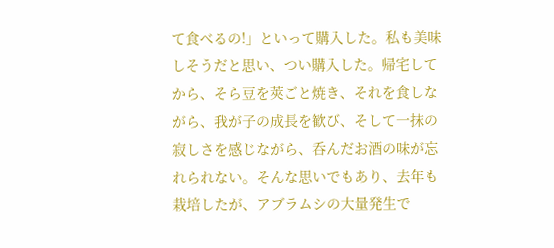て食べるの!」といって購入した。私も美味しそうだと思い、つい購入した。帰宅してから、そら豆を莢ごと焼き、それを食しながら、我が子の成長を歓び、そして一抹の寂しさを感じながら、呑んだお酒の味が忘れられない。そんな思いでもあり、去年も栽培したが、アブラムシの大量発生で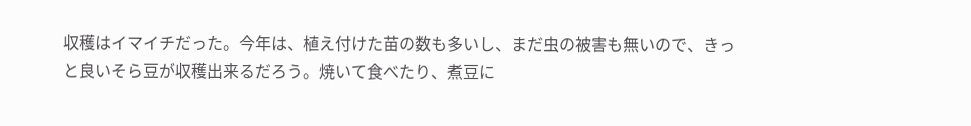収穫はイマイチだった。今年は、植え付けた苗の数も多いし、まだ虫の被害も無いので、きっと良いそら豆が収穫出来るだろう。焼いて食べたり、煮豆に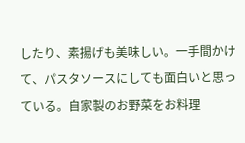したり、素揚げも美味しい。一手間かけて、パスタソースにしても面白いと思っている。自家製のお野菜をお料理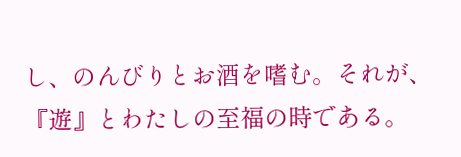し、のんびりとお酒を嗜む。それが、『遊』とわたしの至福の時である。